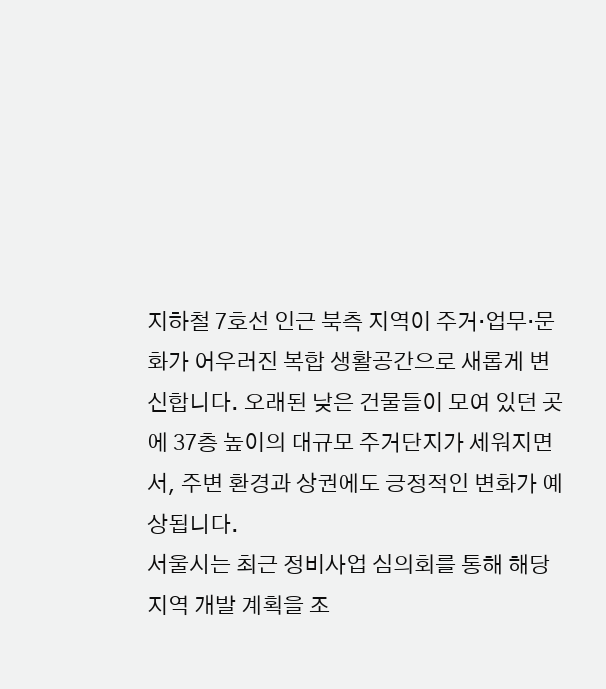지하철 7호선 인근 북측 지역이 주거·업무·문화가 어우러진 복합 생활공간으로 새롭게 변신합니다. 오래된 낮은 건물들이 모여 있던 곳에 37층 높이의 대규모 주거단지가 세워지면서, 주변 환경과 상권에도 긍정적인 변화가 예상됩니다.
서울시는 최근 정비사업 심의회를 통해 해당 지역 개발 계획을 조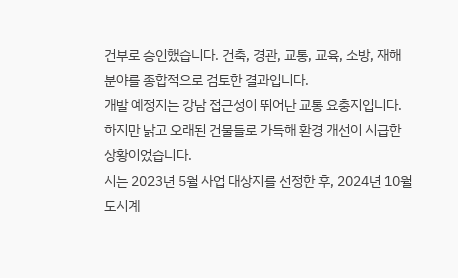건부로 승인했습니다. 건축, 경관, 교통, 교육, 소방, 재해 분야를 종합적으로 검토한 결과입니다.
개발 예정지는 강남 접근성이 뛰어난 교통 요충지입니다. 하지만 낡고 오래된 건물들로 가득해 환경 개선이 시급한 상황이었습니다.
시는 2023년 5월 사업 대상지를 선정한 후, 2024년 10월 도시계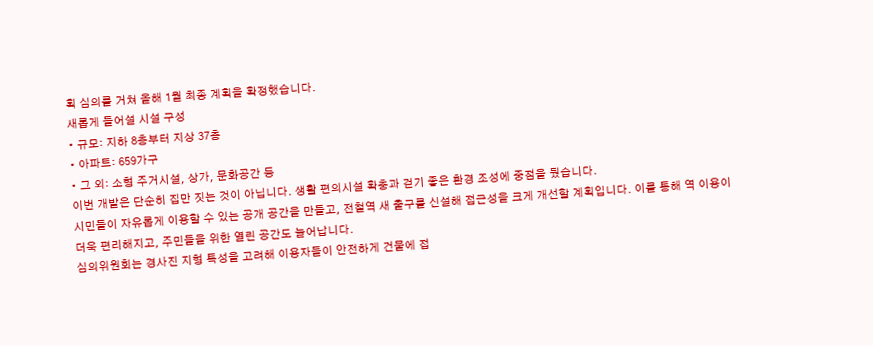획 심의를 거쳐 올해 1월 최종 계획을 확정했습니다.
새롭게 들어설 시설 구성
• 규모: 지하 8층부터 지상 37층
• 아파트: 659가구
• 그 외: 소형 주거시설, 상가, 문화공간 등
이번 개발은 단순히 집만 짓는 것이 아닙니다. 생활 편의시설 확충과 걷기 좋은 환경 조성에 중점을 뒀습니다.
시민들이 자유롭게 이용할 수 있는 공개 공간을 만들고, 전철역 새 출구를 신설해 접근성을 크게 개선할 계획입니다. 이를 통해 역 이용이 더욱 편리해지고, 주민들을 위한 열린 공간도 늘어납니다.
심의위원회는 경사진 지형 특성을 고려해 이용자들이 안전하게 건물에 접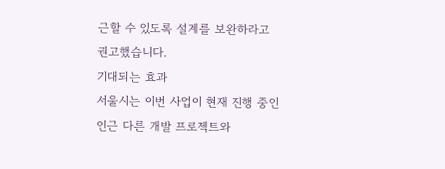근할 수 있도록 설계를 보완하라고 권고했습니다.
기대되는 효과
서울시는 이번 사업이 현재 진행 중인 인근 다른 개발 프로젝트와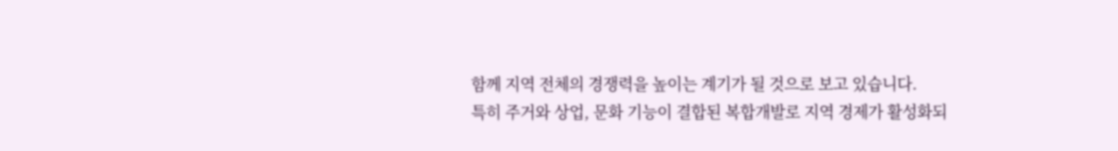함께 지역 전체의 경쟁력을 높이는 계기가 될 것으로 보고 있습니다.
특히 주거와 상업, 문화 기능이 결합된 복합개발로 지역 경제가 활성화되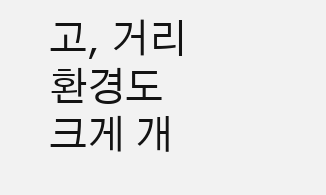고, 거리 환경도 크게 개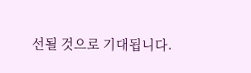선될 것으로 기대됩니다.